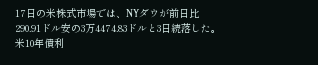17日の米株式市場では、NYダウが前日比290.91ドル安の3万4474.83ドルと3日続落した。 米10年債利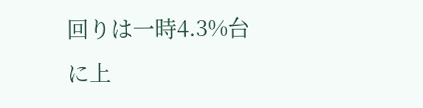回りは一時4.3%台に上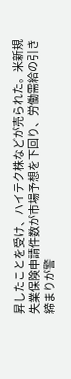昇したことを受け、ハイテク株などが売られた。米新規失業保険申請件数が市場予想を下回り、労働需給の引き締まりが警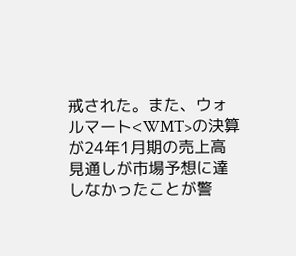戒された。また、ウォルマート<WMT>の決算が24年1月期の売上高見通しが市場予想に達しなかったことが警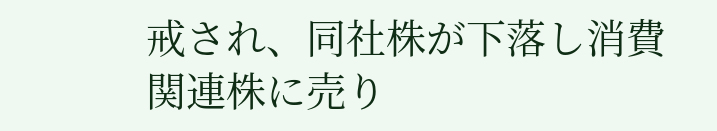戒され、同社株が下落し消費関連株に売り